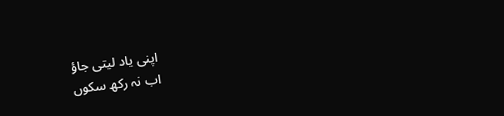اپنی یاد لیتی جاؤ
اب نہ رکھ سکوں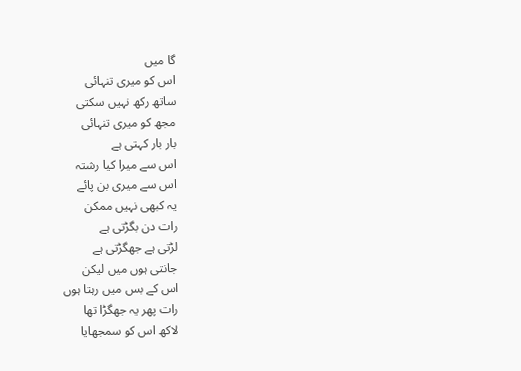گا میں
اس کو میری تنہائی
ساتھ رکھ نہیں سکتی
مجھ کو میری تنہائی
بار بار کہتی ہے
اس سے میرا کیا رشتہ
اس سے میری بن پائے
یہ کبھی نہیں ممکن
رات دن بگڑتی ہے
لڑتی ہے جھگڑتی ہے
جانتی ہوں میں لیکن
اس کے بس میں رہتا ہوں
رات پھر یہ جھگڑا تھا
لاکھ اس کو سمجھایا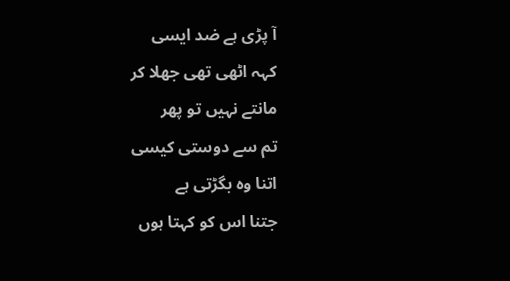آ پڑی ہے ضد ایسی
کہہ اٹھی تھی جھلا کر
مانتے نہیں تو پھر
تم سے دوستی کیسی
اتنا وہ بگڑتی ہے
جتنا اس کو کہتا ہوں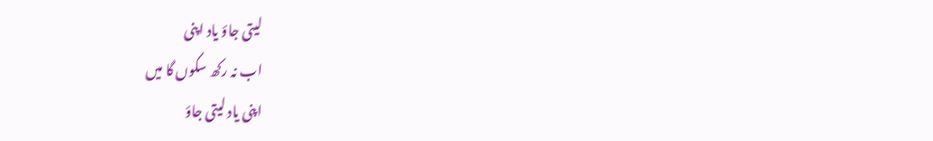لیتی جاؤ یاد اپنی
اب نہ رکھ سکوں گا میں
اپنی یاد لیتی جاؤ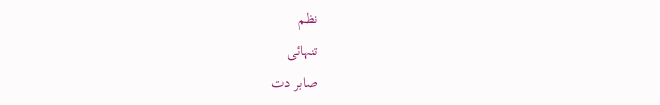نظم
تنہائی
صابر دت